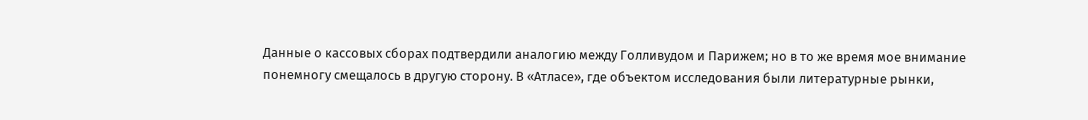Данные о кассовых сборах подтвердили аналогию между Голливудом и Парижем; но в то же время мое внимание понемногу смещалось в другую сторону. В «Атласе», где объектом исследования были литературные рынки,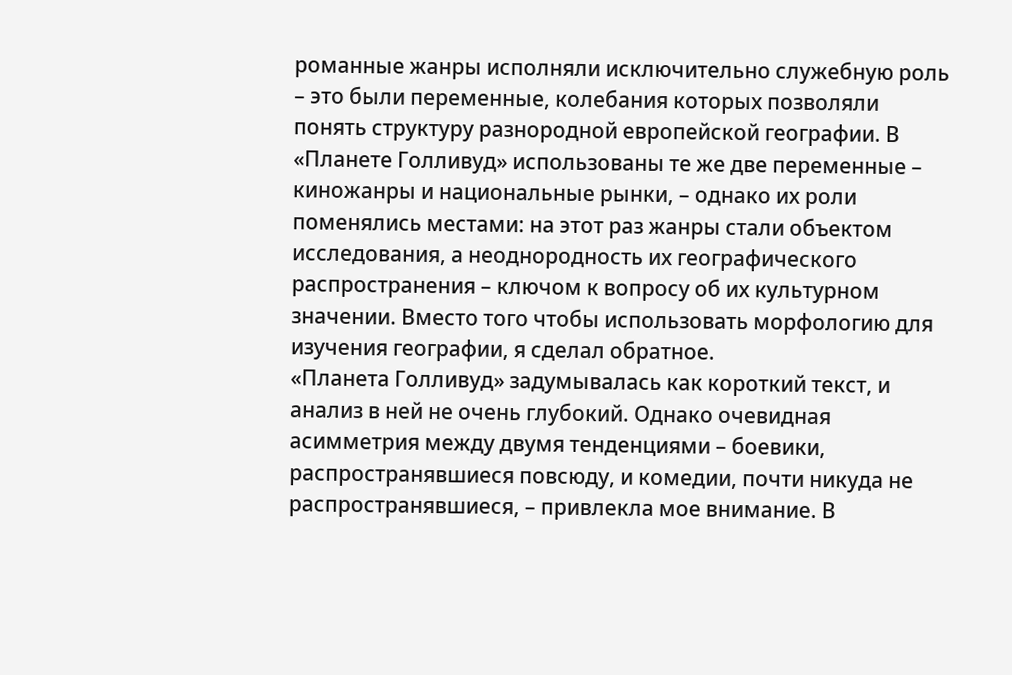романные жанры исполняли исключительно служебную роль – это были переменные, колебания которых позволяли понять структуру разнородной европейской географии. В «Планете Голливуд» использованы те же две переменные – киножанры и национальные рынки, – однако их роли поменялись местами: на этот раз жанры стали объектом исследования, а неоднородность их географического распространения – ключом к вопросу об их культурном значении. Вместо того чтобы использовать морфологию для изучения географии, я сделал обратное.
«Планета Голливуд» задумывалась как короткий текст, и анализ в ней не очень глубокий. Однако очевидная асимметрия между двумя тенденциями – боевики, распространявшиеся повсюду, и комедии, почти никуда не распространявшиеся, – привлекла мое внимание. В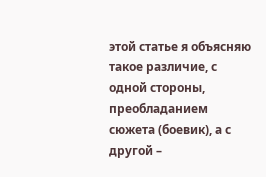этой статье я объясняю такое различие, с одной стороны, преобладанием сюжета (боевик), а с другой –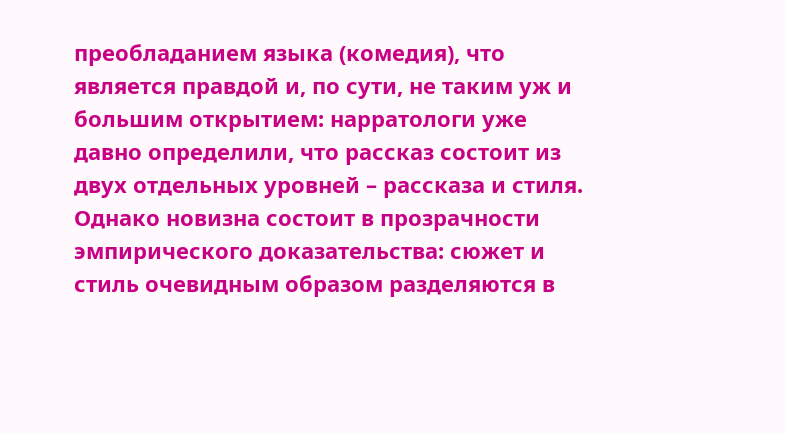преобладанием языка (комедия), что является правдой и, по сути, не таким уж и большим открытием: нарратологи уже давно определили, что рассказ состоит из двух отдельных уровней – рассказа и стиля. Однако новизна состоит в прозрачности эмпирического доказательства: сюжет и стиль очевидным образом разделяются в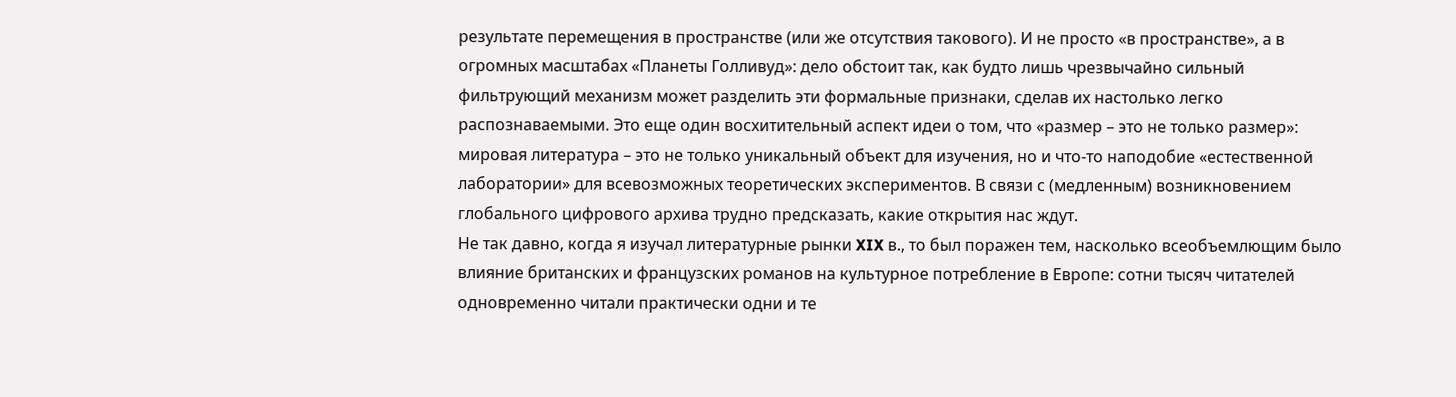результате перемещения в пространстве (или же отсутствия такового). И не просто «в пространстве», а в огромных масштабах «Планеты Голливуд»: дело обстоит так, как будто лишь чрезвычайно сильный фильтрующий механизм может разделить эти формальные признаки, сделав их настолько легко распознаваемыми. Это еще один восхитительный аспект идеи о том, что «размер – это не только размер»: мировая литература – это не только уникальный объект для изучения, но и что-то наподобие «естественной лаборатории» для всевозможных теоретических экспериментов. В связи с (медленным) возникновением глобального цифрового архива трудно предсказать, какие открытия нас ждут.
Не так давно, когда я изучал литературные рынки XIX в., то был поражен тем, насколько всеобъемлющим было влияние британских и французских романов на культурное потребление в Европе: сотни тысяч читателей одновременно читали практически одни и те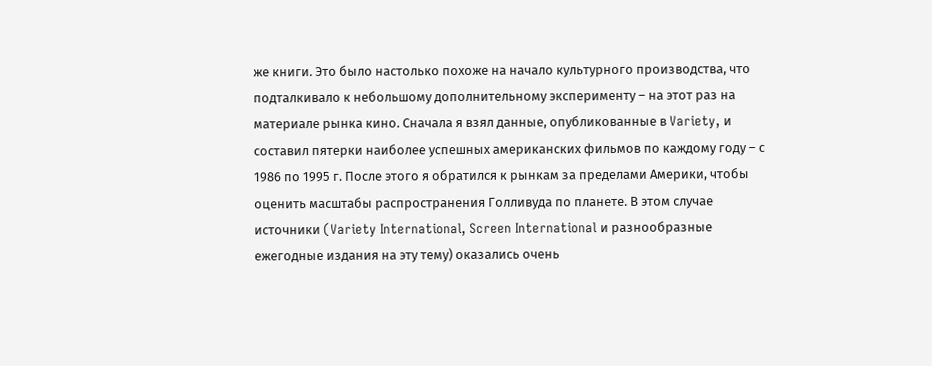же книги. Это было настолько похоже на начало культурного производства, что подталкивало к небольшому дополнительному эксперименту – на этот раз на материале рынка кино. Сначала я взял данные, опубликованные в Variety, и составил пятерки наиболее успешных американских фильмов по каждому году – с 1986 по 1995 г. После этого я обратился к рынкам за пределами Америки, чтобы оценить масштабы распространения Голливуда по планете. В этом случае источники (Variety International, Screen International и разнообразные ежегодные издания на эту тему) оказались очень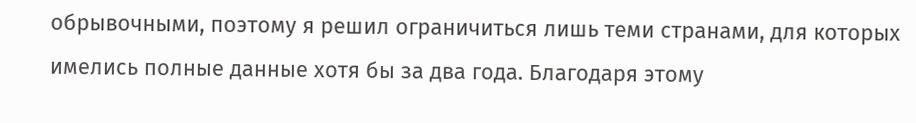обрывочными, поэтому я решил ограничиться лишь теми странами, для которых имелись полные данные хотя бы за два года. Благодаря этому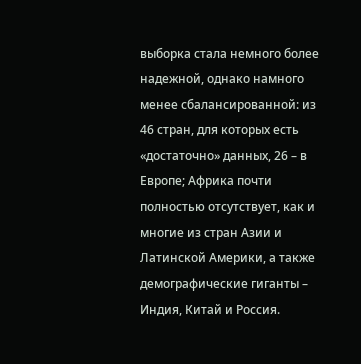выборка стала немного более надежной, однако намного менее сбалансированной: из 46 стран, для которых есть «достаточно» данных, 26 – в Европе; Африка почти полностью отсутствует, как и многие из стран Азии и Латинской Америки, а также демографические гиганты – Индия, Китай и Россия.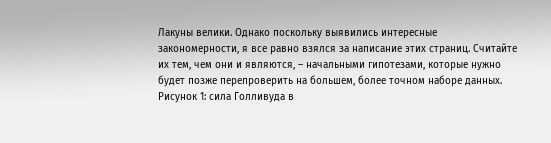Лакуны велики. Однако поскольку выявились интересные закономерности, я все равно взялся за написание этих страниц. Считайте их тем, чем они и являются, – начальными гипотезами, которые нужно будет позже перепроверить на большем, более точном наборе данных.
Рисунок 1: сила Голливуда в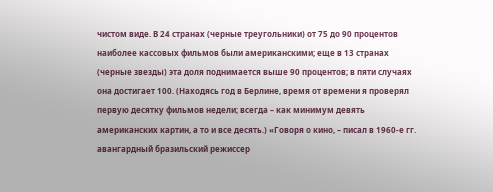чистом виде. В 24 странах (черные треугольники) от 75 до 90 процентов наиболее кассовых фильмов были американскими; еще в 13 странах (черные звезды) эта доля поднимается выше 90 процентов; в пяти случаях она достигает 100. (Находясь год в Берлине, время от времени я проверял первую десятку фильмов недели; всегда – как минимум девять американских картин, а то и все десять.) «Говоря о кино, – писал в 1960-е гг. авангардный бразильский режиссер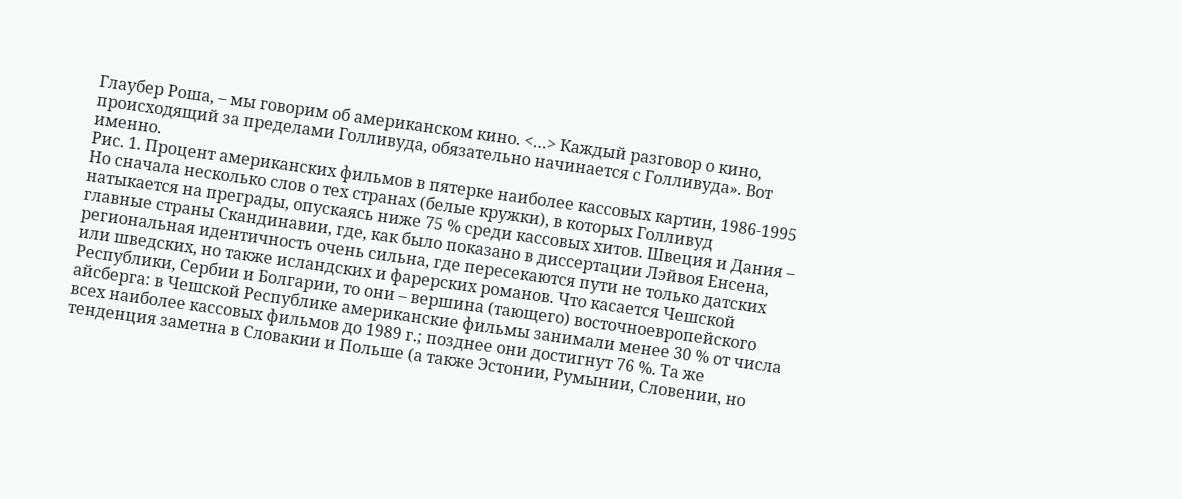Глаубер Роша, – мы говорим об американском кино. <…> Каждый разговор о кино, происходящий за пределами Голливуда, обязательно начинается с Голливуда». Вот именно.
Рис. 1. Процент американских фильмов в пятерке наиболее кассовых картин, 1986-1995
Но сначала несколько слов о тех странах (белые кружки), в которых Голливуд натыкается на преграды, опускаясь ниже 75 % среди кассовых хитов. Швеция и Дания – главные страны Скандинавии, где, как было показано в диссертации Лэйвоя Енсена, региональная идентичность очень сильна, где пересекаются пути не только датских или шведских, но также исландских и фарерских романов. Что касается Чешской Республики, Сербии и Болгарии, то они – вершина (тающего) восточноевропейского айсберга: в Чешской Республике американские фильмы занимали менее 30 % от числа всех наиболее кассовых фильмов до 1989 г.; позднее они достигнут 76 %. Та же тенденция заметна в Словакии и Польше (а также Эстонии, Румынии, Словении, но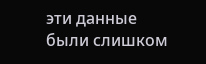эти данные были слишком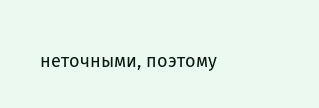неточными, поэтому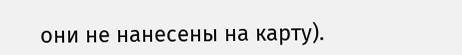они не нанесены на карту).